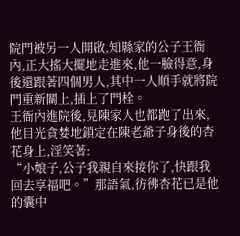院門被另一人開啟,知縣家的公子王衙內,正大搖大擺地走進來,他一臉得意,身後還跟著四個男人,其中一人順手就將院門重新關上,插上了門栓。
王衙內進院後,見陳家人也都跑了出來,他目光貪婪地鎖定在陳老爺子身後的杏花身上,淫笑著:
“小娘子,公子我親自來接你了,快跟我回去享福吧。”那語氣,彷彿杏花已是他的囊中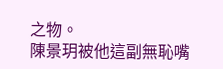之物。
陳景玥被他這副無恥嘴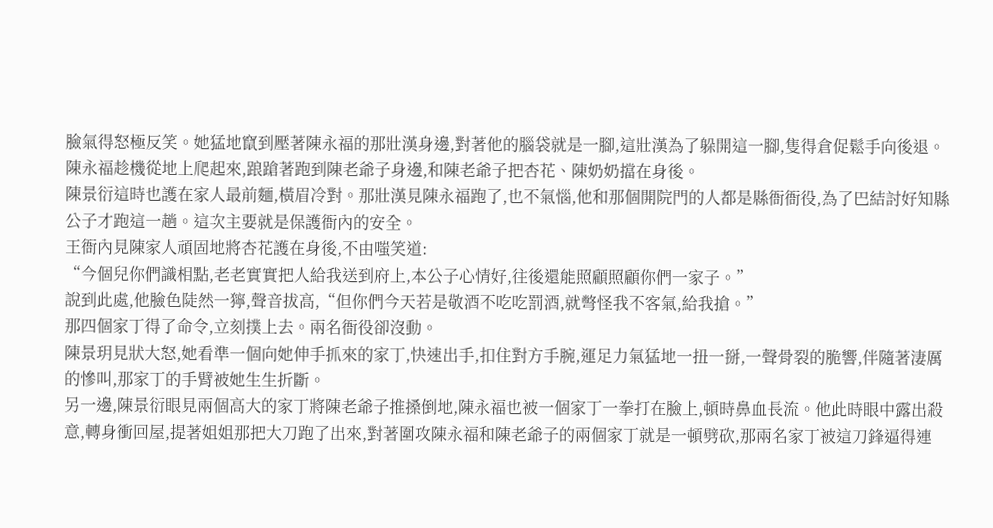臉氣得怒極反笑。她猛地竄到壓著陳永福的那壯漢身邊,對著他的腦袋就是一腳,這壯漢為了躲開這一腳,隻得倉促鬆手向後退。陳永福趁機從地上爬起來,踉蹌著跑到陳老爺子身邊,和陳老爺子把杏花、陳奶奶擋在身後。
陳景衍這時也護在家人最前麵,橫眉冷對。那壯漢見陳永福跑了,也不氣惱,他和那個開院門的人都是縣衙衙役,為了巴結討好知縣公子才跑這一趟。這次主要就是保護衙內的安全。
王衙內見陳家人頑固地將杏花護在身後,不由嗤笑道:
“今個兒你們識相點,老老實實把人給我送到府上,本公子心情好,往後還能照顧照顧你們一家子。”
說到此處,他臉色陡然一獰,聲音拔高,“但你們今天若是敬酒不吃吃罰酒,就彆怪我不客氣,給我搶。”
那四個家丁得了命令,立刻撲上去。兩名衙役卻沒動。
陳景玥見狀大怒,她看準一個向她伸手抓來的家丁,快速出手,扣住對方手腕,運足力氣猛地一扭一掰,一聲骨裂的脆響,伴隨著淒厲的慘叫,那家丁的手臂被她生生折斷。
另一邊,陳景衍眼見兩個高大的家丁將陳老爺子推搡倒地,陳永福也被一個家丁一拳打在臉上,頓時鼻血長流。他此時眼中露出殺意,轉身衝回屋,提著姐姐那把大刀跑了出來,對著圍攻陳永福和陳老爺子的兩個家丁就是一頓劈砍,那兩名家丁被這刀鋒逼得連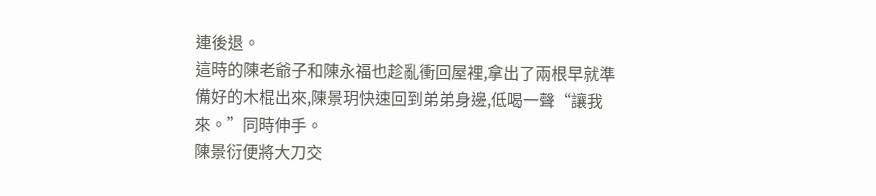連後退。
這時的陳老爺子和陳永福也趁亂衝回屋裡,拿出了兩根早就準備好的木棍出來,陳景玥快速回到弟弟身邊,低喝一聲“讓我來。”同時伸手。
陳景衍便將大刀交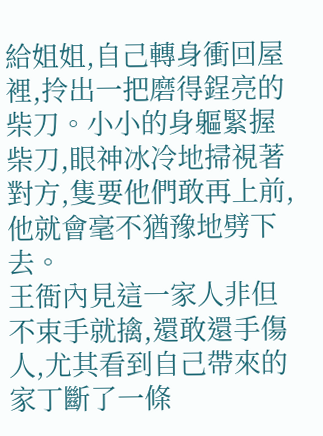給姐姐,自己轉身衝回屋裡,拎出一把磨得鋥亮的柴刀。小小的身軀緊握柴刀,眼神冰冷地掃視著對方,隻要他們敢再上前,他就會毫不猶豫地劈下去。
王衙內見這一家人非但不束手就擒,還敢還手傷人,尤其看到自己帶來的家丁斷了一條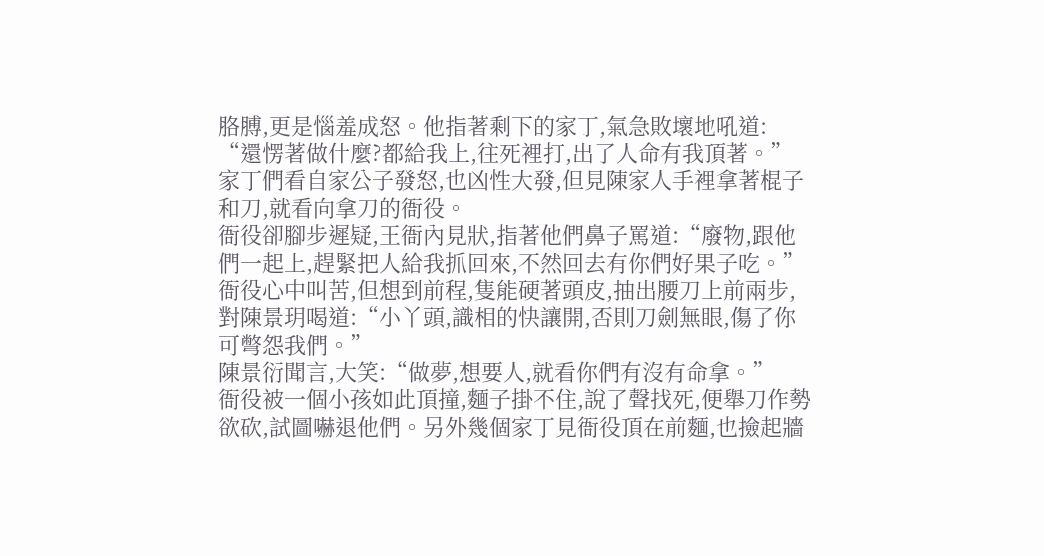胳膊,更是惱羞成怒。他指著剩下的家丁,氣急敗壞地吼道:
“還愣著做什麼?都給我上,往死裡打,出了人命有我頂著。”
家丁們看自家公子發怒,也凶性大發,但見陳家人手裡拿著棍子和刀,就看向拿刀的衙役。
衙役卻腳步遲疑,王衙內見狀,指著他們鼻子罵道:“廢物,跟他們一起上,趕緊把人給我抓回來,不然回去有你們好果子吃。”
衙役心中叫苦,但想到前程,隻能硬著頭皮,抽出腰刀上前兩步,對陳景玥喝道:“小丫頭,識相的快讓開,否則刀劍無眼,傷了你可彆怨我們。”
陳景衍聞言,大笑:“做夢,想要人,就看你們有沒有命拿。”
衙役被一個小孩如此頂撞,麵子掛不住,說了聲找死,便舉刀作勢欲砍,試圖嚇退他們。另外幾個家丁見衙役頂在前麵,也撿起牆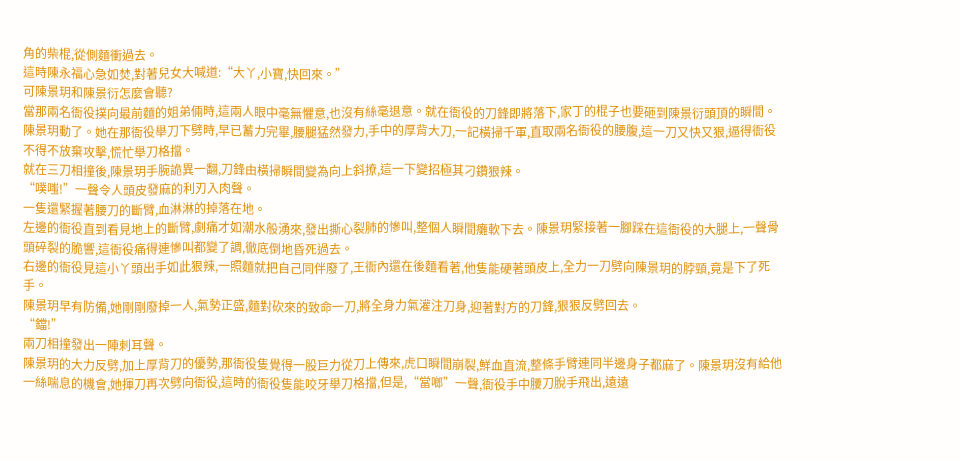角的柴棍,從側麵衝過去。
這時陳永福心急如焚,對著兒女大喊道:“大丫,小寶,快回來。”
可陳景玥和陳景衍怎麼會聽?
當那兩名衙役撲向最前麵的姐弟倆時,這兩人眼中毫無懼意,也沒有絲毫退意。就在衙役的刀鋒即將落下,家丁的棍子也要砸到陳景衍頭頂的瞬間。
陳景玥動了。她在那衙役舉刀下劈時,早已蓄力完畢,腰腿猛然發力,手中的厚背大刀,一記橫掃千軍,直取兩名衙役的腰腹,這一刀又快又狠,逼得衙役不得不放棄攻擊,慌忙舉刀格擋。
就在三刀相撞後,陳景玥手腕詭異一翻,刀鋒由橫掃瞬間變為向上斜撩,這一下變招極其刁鑽狠辣。
“噗嗤!”一聲令人頭皮發麻的利刃入肉聲。
一隻還緊握著腰刀的斷臂,血淋淋的掉落在地。
左邊的衙役直到看見地上的斷臂,劇痛才如潮水般湧來,發出撕心裂肺的慘叫,整個人瞬間癱軟下去。陳景玥緊接著一腳踩在這衙役的大腿上,一聲骨頭碎裂的脆響,這衙役痛得連慘叫都變了調,徹底倒地昏死過去。
右邊的衙役見這小丫頭出手如此狠辣,一照麵就把自己同伴廢了,王衙內還在後麵看著,他隻能硬著頭皮上,全力一刀劈向陳景玥的脖頸,竟是下了死手。
陳景玥早有防備,她剛剛廢掉一人,氣勢正盛,麵對砍來的致命一刀,將全身力氣灌注刀身,迎著對方的刀鋒,狠狠反劈回去。
“鐺!”
兩刀相撞發出一陣刺耳聲。
陳景玥的大力反劈,加上厚背刀的優勢,那衙役隻覺得一股巨力從刀上傳來,虎口瞬間崩裂,鮮血直流,整條手臂連同半邊身子都麻了。陳景玥沒有給他一絲喘息的機會,她揮刀再次劈向衙役,這時的衙役隻能咬牙舉刀格擋,但是,“當啷”一聲,衙役手中腰刀脫手飛出,遠遠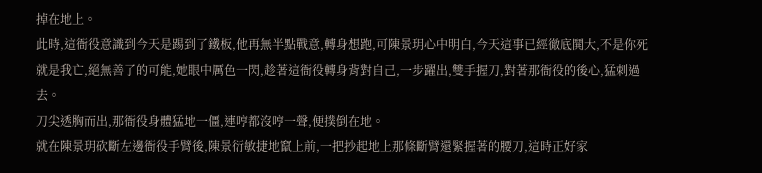掉在地上。
此時,這衙役意識到今天是踢到了鐵板,他再無半點戰意,轉身想跑,可陳景玥心中明白,今天這事已經徹底鬨大,不是你死就是我亡,絕無善了的可能,她眼中厲色一閃,趁著這衙役轉身背對自己,一步躍出,雙手握刀,對著那衙役的後心,猛刺過去。
刀尖透胸而出,那衙役身體猛地一僵,連哼都沒哼一聲,便撲倒在地。
就在陳景玥砍斷左邊衙役手臂後,陳景衍敏捷地竄上前,一把抄起地上那條斷臂還緊握著的腰刀,這時正好家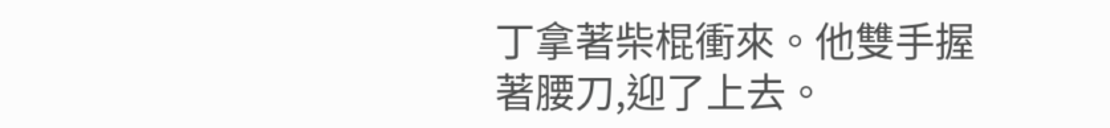丁拿著柴棍衝來。他雙手握著腰刀,迎了上去。